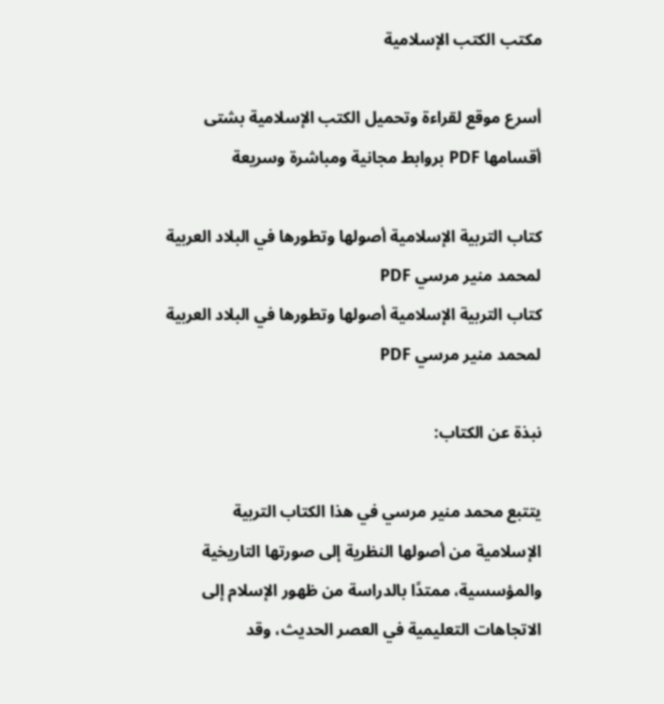مكتب الكتب الإسلامية

أسرع موقع لقراءة وتحميل الكتب الإسلامية بشتى أقسامها PDF بروابط مجانية ومباشرة وسريعة

كتاب التربية الإسلامية أصولها وتطورها في البلاد العربية لمحمد منير مرسي PDF
كتاب التربية الإسلامية أصولها وتطورها في البلاد العربية لمحمد منير مرسي PDF

نبذة عن الكتاب:

يتتبع محمد منير مرسي في هذا الكتاب التربية الإسلامية من أصولها النظرية إلى صورتها التاريخية والمؤسسية، ممتدًا بالدراسة من ظهور الإسلام إلى الاتجاهات التعليمية في العصر الحديث، وقد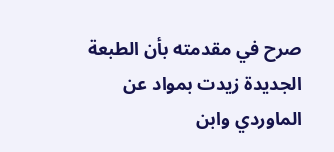صرح في مقدمته بأن الطبعة الجديدة زيدت بمواد عن الماوردي وابن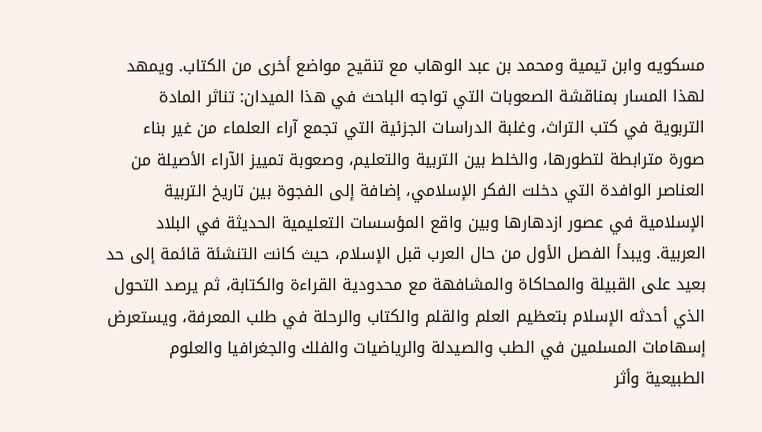مسكويه وابن تيمية ومحمد بن عبد الوهاب مع تنقيح مواضع أخرى من الكتاب. ويمهد لهذا المسار بمناقشة الصعوبات التي تواجه الباحث في هذا الميدان: تناثر المادة التربوية في كتب التراث، وغلبة الدراسات الجزئية التي تجمع آراء العلماء من غير بناء صورة مترابطة لتطورها، والخلط بين التربية والتعليم، وصعوبة تمييز الآراء الأصيلة من العناصر الوافدة التي دخلت الفكر الإسلامي، إضافة إلى الفجوة بين تاريخ التربية الإسلامية في عصور ازدهارها وبين واقع المؤسسات التعليمية الحديثة في البلاد العربية. ويبدأ الفصل الأول من حال العرب قبل الإسلام، حيث كانت التنشئة قائمة إلى حد بعيد على القبيلة والمحاكاة والمشافهة مع محدودية القراءة والكتابة، ثم يرصد التحول الذي أحدثه الإسلام بتعظيم العلم والقلم والكتاب والرحلة في طلب المعرفة، ويستعرض إسهامات المسلمين في الطب والصيدلة والرياضيات والفلك والجغرافيا والعلوم الطبيعية وأثر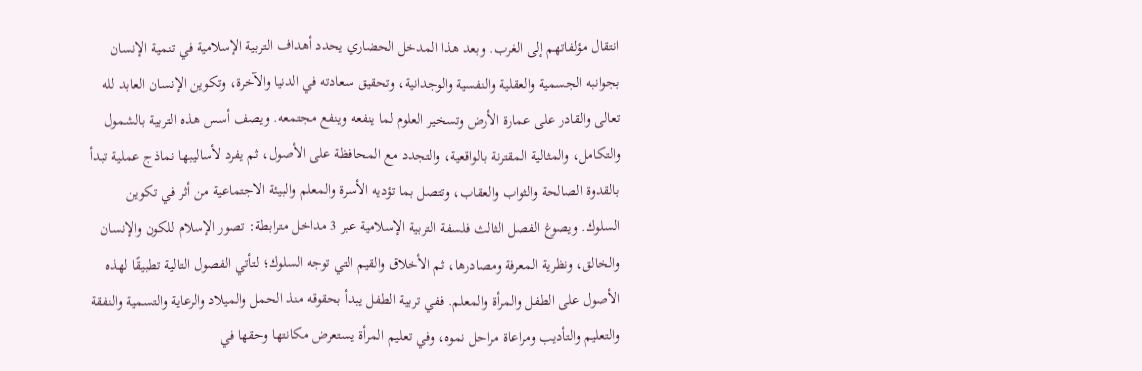انتقال مؤلفاتهم إلى الغرب. وبعد هذا المدخل الحضاري يحدد أهداف التربية الإسلامية في تنمية الإنسان بجوانبه الجسمية والعقلية والنفسية والوجدانية، وتحقيق سعادته في الدنيا والآخرة، وتكوين الإنسان العابد لله تعالى والقادر على عمارة الأرض وتسخير العلوم لما ينفعه وينفع مجتمعه. ويصف أسس هذه التربية بالشمول والتكامل، والمثالية المقترنة بالواقعية، والتجدد مع المحافظة على الأصول، ثم يفرد لأساليبها نماذج عملية تبدأ بالقدوة الصالحة والثواب والعقاب، وتتصل بما تؤديه الأسرة والمعلم والبيئة الاجتماعية من أثر في تكوين السلوك. ويصوغ الفصل الثالث فلسفة التربية الإسلامية عبر 3 مداخل مترابطة: تصور الإسلام للكون والإنسان والخالق، ونظرية المعرفة ومصادرها، ثم الأخلاق والقيم التي توجه السلوك؛ لتأتي الفصول التالية تطبيقًا لهذه الأصول على الطفل والمرأة والمعلم. ففي تربية الطفل يبدأ بحقوقه منذ الحمل والميلاد والرعاية والتسمية والنفقة والتعليم والتأديب ومراعاة مراحل نموه، وفي تعليم المرأة يستعرض مكانتها وحقها في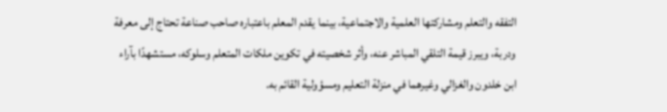التفقه والتعلم ومشاركتها العلمية والاجتماعية، بينما يقدم المعلم باعتباره صاحب صناعة تحتاج إلى معرفة ودربة، ويبرز قيمة التلقي المباشر عنه، وأثر شخصيته في تكوين ملكات المتعلم وسلوكه، مستشهدًا بآراء ابن خلدون والغزالي وغيرهما في منزلة التعليم ومسؤولية القائم به.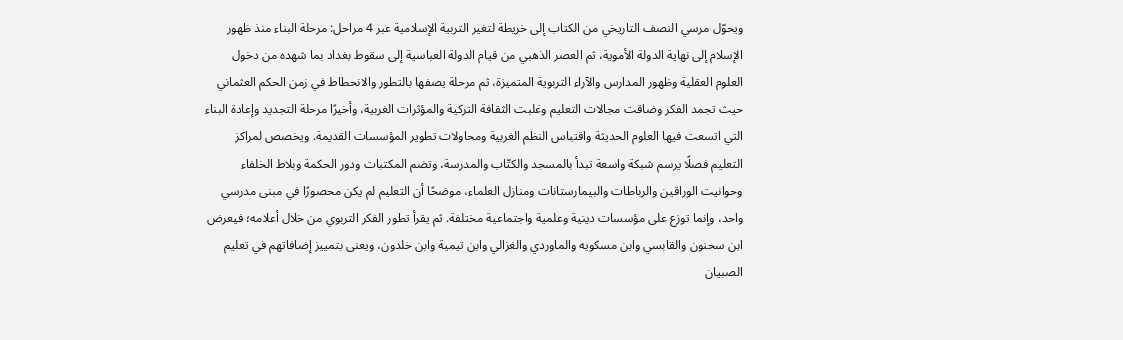ويحوّل مرسي النصف التاريخي من الكتاب إلى خريطة لتغير التربية الإسلامية عبر 4 مراحل: مرحلة البناء منذ ظهور الإسلام إلى نهاية الدولة الأموية، ثم العصر الذهبي من قيام الدولة العباسية إلى سقوط بغداد بما شهده من دخول العلوم العقلية وظهور المدارس والآراء التربوية المتميزة، ثم مرحلة يصفها بالتطور والانحطاط في زمن الحكم العثماني حيث تجمد الفكر وضاقت مجالات التعليم وغلبت الثقافة التركية والمؤثرات الغربية، وأخيرًا مرحلة التجديد وإعادة البناء التي اتسعت فيها العلوم الحديثة واقتباس النظم الغربية ومحاولات تطوير المؤسسات القديمة. ويخصص لمراكز التعليم فصلًا يرسم شبكة واسعة تبدأ بالمسجد والكتّاب والمدرسة، وتضم المكتبات ودور الحكمة وبلاط الخلفاء وحوانيت الوراقين والرباطات والبيمارستانات ومنازل العلماء، موضحًا أن التعليم لم يكن محصورًا في مبنى مدرسي واحد، وإنما توزع على مؤسسات دينية وعلمية واجتماعية مختلفة. ثم يقرأ تطور الفكر التربوي من خلال أعلامه؛ فيعرض ابن سحنون والقابسي وابن مسكويه والماوردي والغزالي وابن تيمية وابن خلدون، ويعنى بتمييز إضافاتهم في تعليم الصبيان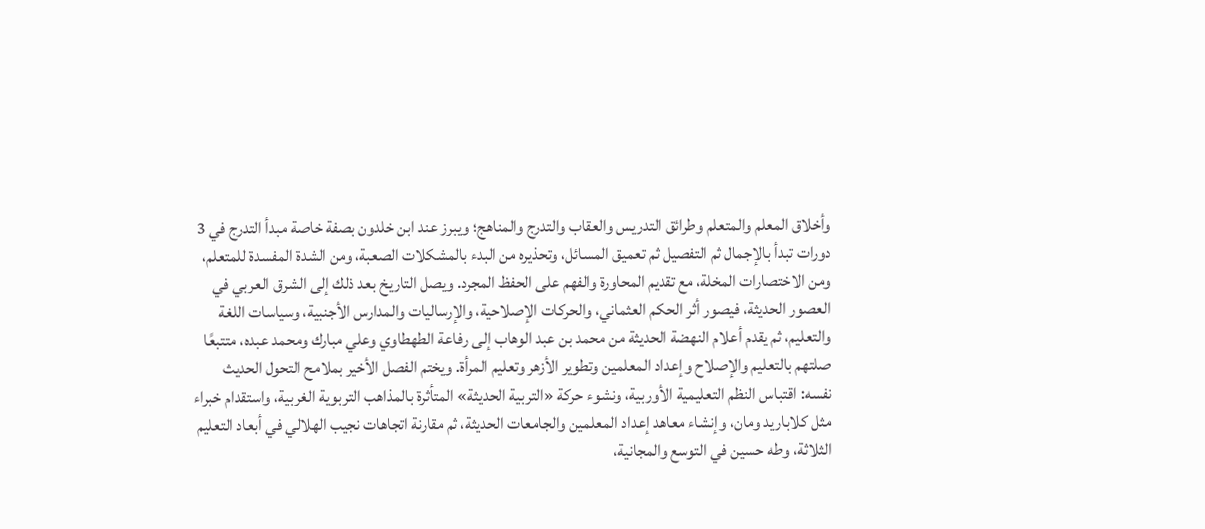وأخلاق المعلم والمتعلم وطرائق التدريس والعقاب والتدرج والمناهج؛ ويبرز عند ابن خلدون بصفة خاصة مبدأ التدرج في 3 دورات تبدأ بالإجمال ثم التفصيل ثم تعميق المسائل، وتحذيره من البدء بالمشكلات الصعبة، ومن الشدة المفسدة للمتعلم، ومن الاختصارات المخلة، مع تقديم المحاورة والفهم على الحفظ المجرد. ويصل التاريخ بعد ذلك إلى الشرق العربي في العصور الحديثة، فيصور أثر الحكم العثماني، والحركات الإصلاحية، والإرساليات والمدارس الأجنبية، وسياسات اللغة والتعليم، ثم يقدم أعلام النهضة الحديثة من محمد بن عبد الوهاب إلى رفاعة الطهطاوي وعلي مبارك ومحمد عبده، متتبعًا صلتهم بالتعليم والإصلاح وإعداد المعلمين وتطوير الأزهر وتعليم المرأة. ويختم الفصل الأخير بملامح التحول الحديث نفسه: اقتباس النظم التعليمية الأوربية، ونشوء حركة «التربية الحديثة» المتأثرة بالمذاهب التربوية الغربية، واستقدام خبراء مثل كلاباريد ومان، وإنشاء معاهد إعداد المعلمين والجامعات الحديثة، ثم مقارنة اتجاهات نجيب الهلالي في أبعاد التعليم الثلاثة، وطه حسين في التوسع والمجانية،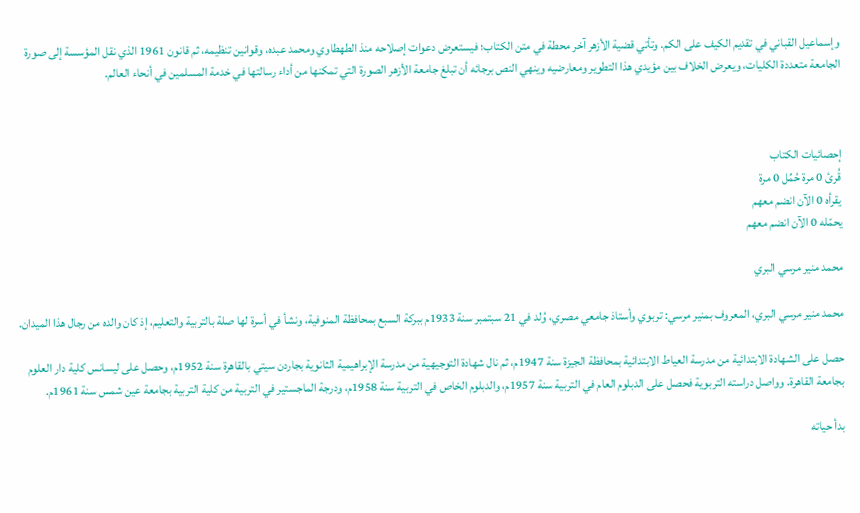وإسماعيل القباني في تقديم الكيف على الكم. وتأتي قضية الأزهر آخر محطة في متن الكتاب؛ فيستعرض دعوات إصلاحه منذ الطهطاوي ومحمد عبده، وقوانين تنظيمه، ثم قانون 1961 الذي نقل المؤسسة إلى صورة الجامعة متعددة الكليات، ويعرض الخلاف بين مؤيدي هذا التطوير ومعارضيه وينهي النص برجائه أن تبلغ جامعة الأزهر الصورة التي تمكنها من أداء رسالتها في خدمة المسلمين في أنحاء العالم.



إحصائيات الكتاب
قُرئ 0 مرة حُمِّل 0 مرة
يقرأه 0 الآن انضم معهم
يحمّله 0 الآن انضم معهم

محمد منير مرسي البري

محمد منير مرسي البري، المعروف بمنير مرسي: تربوي وأستاذ جامعي مصري، وُلد في 21 سبتمبر سنة 1933م ببركة السبع بمحافظة المنوفية، ونشأ في أسرة لها صلة بالتربية والتعليم، إذ كان والده من رجال هذا الميدان.

حصل على الشهادة الابتدائية من مدرسة العياط الابتدائية بمحافظة الجيزة سنة 1947م، ثم نال شهادة التوجيهية من مدرسة الإبراهيمية الثانوية بجاردن سيتي بالقاهرة سنة 1952م، وحصل على ليسانس كلية دار العلوم بجامعة القاهرة. وواصل دراسته التربوية فحصل على الدبلوم العام في التربية سنة 1957م، والدبلوم الخاص في التربية سنة 1958م، ودرجة الماجستير في التربية من كلية التربية بجامعة عين شمس سنة 1961م.

بدأ حياته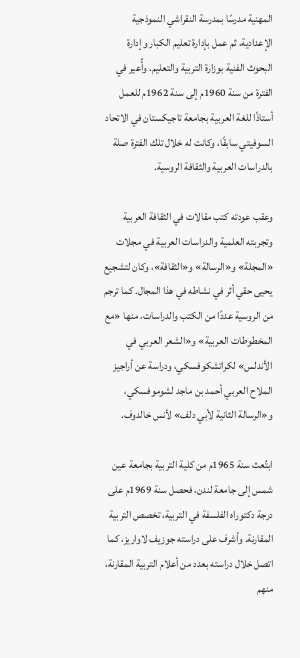المهنية مدرسًا بمدرسة النقراشي النموذجية الإعدادية، ثم عمل بإدارة تعليم الكبار وإدارة البحوث الفنية بوزارة التربية والتعليم. وأُعير في الفترة من سنة 1960م إلى سنة 1962م للعمل أستاذًا للغة العربية بجامعة تاجيكستان في الاتحاد السوفيتي سابقًا، وكانت له خلال تلك الفترة صلة بالدراسات العربية والثقافة الروسية.

وعقب عودته كتب مقالات في الثقافة العربية وتجربته العلمية والدراسات العربية في مجلات «المجلة» و«الرسالة» و«الثقافة»، وكان لتشجيع يحيى حقي أثر في نشاطه في هذا المجال. كما ترجم من الروسية عددًا من الكتب والدراسات، منها «مع المخطوطات العربية» و«الشعر العربي في الأندلس» لكراتشكوفسكي، ودراسة عن أراجيز الملاح العربي أحمد بن ماجد لشوموفسكي، و«الرسالة الثانية لأبي دلف» لأنس خالدوف.

ابتُعث سنة 1965م من كلية التربية بجامعة عين شمس إلى جامعة لندن، فحصل سنة 1969م على درجة دكتوراه الفلسفة في التربية، تخصص التربية المقارنة. وأشرف على دراسته جوزيف لاواريز، كما اتصل خلال دراسته بعدد من أعلام التربية المقارنة، منهم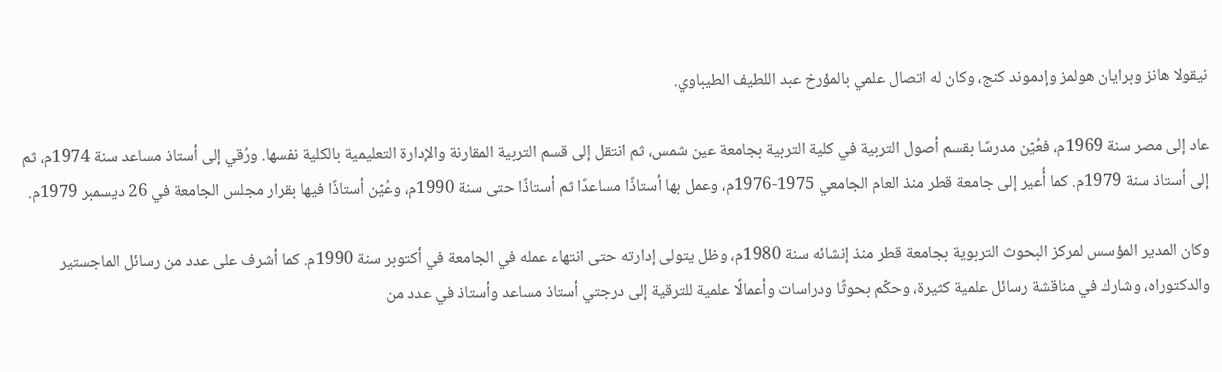نيقولا هانز وبرايان هولمز وإدموند كنج، وكان له اتصال علمي بالمؤرخ عبد اللطيف الطيباوي.

عاد إلى مصر سنة 1969م، فعُيّن مدرسًا بقسم أصول التربية في كلية التربية بجامعة عين شمس، ثم انتقل إلى قسم التربية المقارنة والإدارة التعليمية بالكلية نفسها. ورُقي إلى أستاذ مساعد سنة 1974م، ثم إلى أستاذ سنة 1979م. كما أُعير إلى جامعة قطر منذ العام الجامعي 1975-1976م، وعمل بها أستاذًا مساعدًا ثم أستاذًا حتى سنة 1990م، وعُيّن أستاذًا فيها بقرار مجلس الجامعة في 26 ديسمبر 1979م.

وكان المدير المؤسس لمركز البحوث التربوية بجامعة قطر منذ إنشائه سنة 1980م، وظل يتولى إدارته حتى انتهاء عمله في الجامعة في أكتوبر سنة 1990م. كما أشرف على عدد من رسائل الماجستير والدكتوراه، وشارك في مناقشة رسائل علمية كثيرة، وحكّم بحوثًا ودراسات وأعمالًا علمية للترقية إلى درجتي أستاذ مساعد وأستاذ في عدد من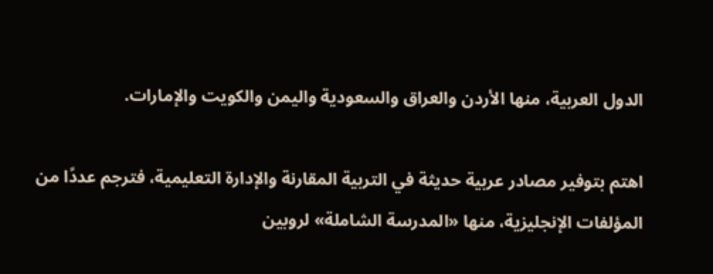الدول العربية، منها الأردن والعراق والسعودية واليمن والكويت والإمارات.

اهتم بتوفير مصادر عربية حديثة في التربية المقارنة والإدارة التعليمية، فترجم عددًا من المؤلفات الإنجليزية، منها «المدرسة الشاملة» لروبين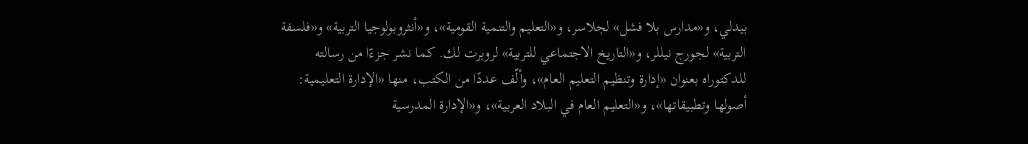بيدلي، و«مدارس بلا فشل» لجلاسر، و«التعليم والتنمية القومية»، و«أنثروبولوجيا التربية» و«فلسفة التربية» لجورج نيللر، و«التاريخ الاجتماعي للتربية» لروبرت لك. كما نشر جزءًا من رسالته للدكتوراه بعنوان «إدارة وتنظيم التعليم العام»، وألّف عددًا من الكتب، منها «الإدارة التعليمية: أصولها وتطبيقاتها»، و«التعليم العام في البلاد العربية»، و«الإدارة المدرسية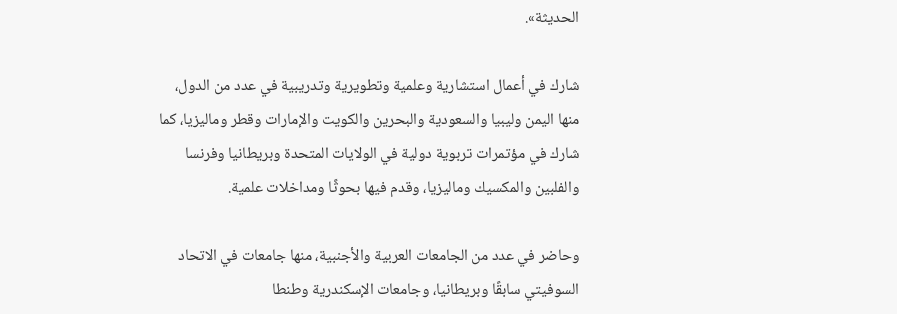الحديثة».

شارك في أعمال استشارية وعلمية وتطويرية وتدريبية في عدد من الدول، منها اليمن وليبيا والسعودية والبحرين والكويت والإمارات وقطر وماليزيا، كما شارك في مؤتمرات تربوية دولية في الولايات المتحدة وبريطانيا وفرنسا والفلبين والمكسيك وماليزيا، وقدم فيها بحوثًا ومداخلات علمية.

وحاضر في عدد من الجامعات العربية والأجنبية، منها جامعات في الاتحاد السوفيتي سابقًا وبريطانيا، وجامعات الإسكندرية وطنطا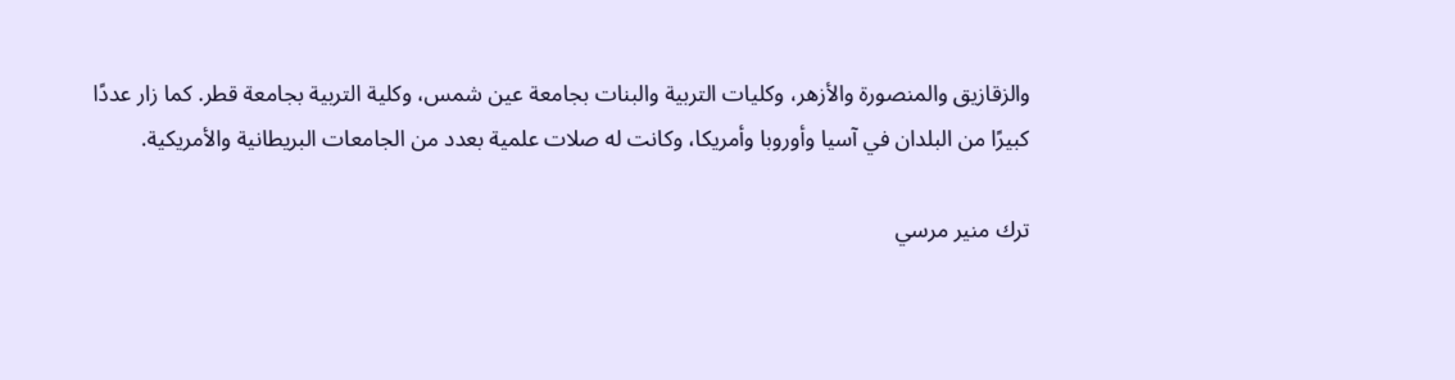والزقازيق والمنصورة والأزهر، وكليات التربية والبنات بجامعة عين شمس، وكلية التربية بجامعة قطر. كما زار عددًا كبيرًا من البلدان في آسيا وأوروبا وأمريكا، وكانت له صلات علمية بعدد من الجامعات البريطانية والأمريكية.

ترك منير مرسي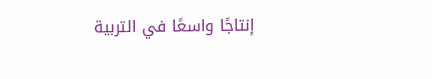إنتاجًا واسعًا في التربية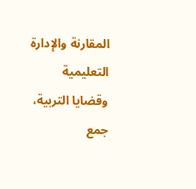المقارنة والإدارة التعليمية وقضايا التربية، جمع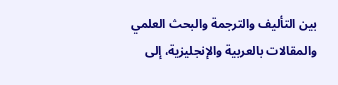بين التأليف والترجمة والبحث العلمي والمقالات بالعربية والإنجليزية، إلى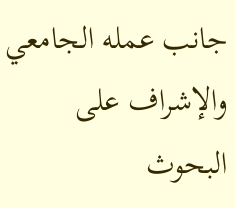جانب عمله الجامعي والإشراف على البحوث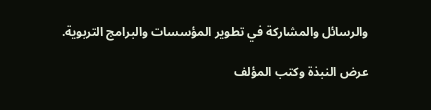والرسائل والمشاركة في تطوير المؤسسات والبرامج التربوية.

عرض النبذة وكتب المؤلف